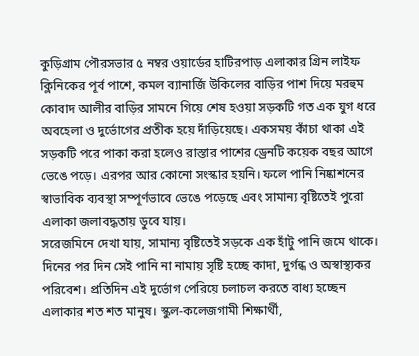কুড়িগ্রাম পৌরসভার ৫ নম্বর ওয়ার্ডের হাটিরপাড় এলাকার গ্রিন লাইফ ক্লিনিকের পূর্ব পাশে, কমল ব্যানার্জি উকিলের বাড়ির পাশ দিয়ে মরহুম কোবাদ আলীর বাড়ির সামনে গিয়ে শেষ হওয়া সড়কটি গত এক যুগ ধরে অবহেলা ও দুর্ভোগের প্রতীক হয়ে দাঁড়িয়েছে। একসময় কাঁচা থাকা এই সড়কটি পরে পাকা করা হলেও রাস্তার পাশের ড্রেনটি কয়েক বছর আগে ভেঙে পড়ে। এরপর আর কোনো সংস্কার হয়নি। ফলে পানি নিষ্কাশনের স্বাভাবিক ব্যবস্থা সম্পূর্ণভাবে ভেঙে পড়েছে এবং সামান্য বৃষ্টিতেই পুরো এলাকা জলাবদ্ধতায় ডুবে যায়।
সরেজমিনে দেখা যায়, সামান্য বৃষ্টিতেই সড়কে এক হাঁটু পানি জমে থাকে। দিনের পর দিন সেই পানি না নামায় সৃষ্টি হচ্ছে কাদা, দুর্গন্ধ ও অস্বাস্থ্যকর পরিবেশ। প্রতিদিন এই দুর্ভোগ পেরিয়ে চলাচল করতে বাধ্য হচ্ছেন এলাকার শত শত মানুষ। স্কুল-কলেজগামী শিক্ষার্থী,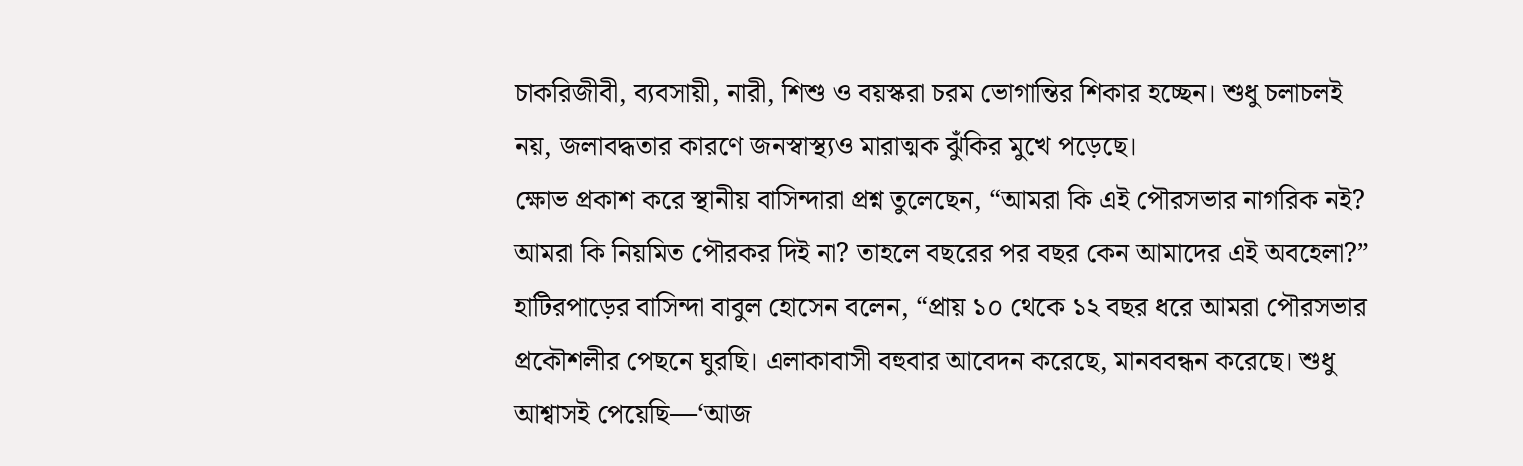চাকরিজীবী, ব্যবসায়ী, নারী, শিশু ও বয়স্করা চরম ভোগান্তির শিকার হচ্ছেন। শুধু চলাচলই নয়, জলাবদ্ধতার কারণে জনস্বাস্থ্যও মারাত্মক ঝুঁকির মুখে পড়েছে।
ক্ষোভ প্রকাশ করে স্থানীয় বাসিন্দারা প্রশ্ন তুলেছেন, “আমরা কি এই পৌরসভার নাগরিক নই? আমরা কি নিয়মিত পৌরকর দিই না? তাহলে বছরের পর বছর কেন আমাদের এই অবহেলা?”
হাটিরপাড়ের বাসিন্দা বাবুল হোসেন বলেন, “প্রায় ১০ থেকে ১২ বছর ধরে আমরা পৌরসভার প্রকৌশলীর পেছনে ঘুরছি। এলাকাবাসী বহুবার আবেদন করেছে, মানববন্ধন করেছে। শুধু আশ্বাসই পেয়েছি—‘আজ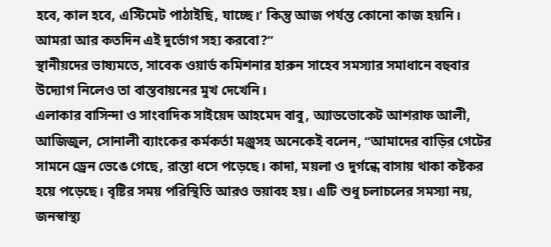হবে, কাল হবে, এস্টিমেট পাঠাইছি, যাচ্ছে।’ কিন্তু আজ পর্যন্ত কোনো কাজ হয়নি। আমরা আর কতদিন এই দুর্ভোগ সহ্য করবো?”
স্থানীয়দের ভাষ্যমতে, সাবেক ওয়ার্ড কমিশনার হারুন সাহেব সমস্যার সমাধানে বহুবার উদ্যোগ নিলেও তা বাস্তবায়নের মুখ দেখেনি।
এলাকার বাসিন্দা ও সাংবাদিক সাইয়েদ আহমেদ বাবু, অ্যাডভোকেট আশরাফ আলী, আজিজুল, সোনালী ব্যাংকের কর্মকর্তা মঞ্জুসহ অনেকেই বলেন, “আমাদের বাড়ির গেটের সামনে ড্রেন ভেঙে গেছে, রাস্তা ধসে পড়েছে। কাদা, ময়লা ও দুর্গন্ধে বাসায় থাকা কষ্টকর হয়ে পড়েছে। বৃষ্টির সময় পরিস্থিতি আরও ভয়াবহ হয়। এটি শুধু চলাচলের সমস্যা নয়, জনস্বাস্থ্য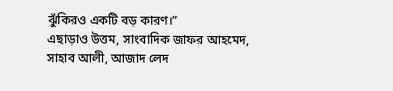ঝুঁকিরও একটি বড় কারণ।”
এছাড়াও উত্তম, সাংবাদিক জাফর আহমেদ, সাহাব আলী, আজাদ লেদ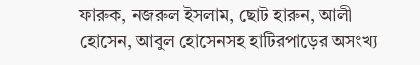ফারুক, নজরুল ইসলাম, ছোট হারুন, আলী হোসেন, আবুল হোসেনসহ হাটিরপাড়ের অসংখ্য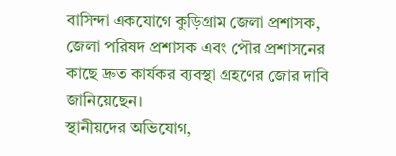বাসিন্দা একযোগে কুড়িগ্রাম জেলা প্রশাসক, জেলা পরিষদ প্রশাসক এবং পৌর প্রশাসনের কাছে দ্রুত কার্যকর ব্যবস্থা গ্রহণের জোর দাবি জানিয়েছেন।
স্থানীয়দের অভিযোগ,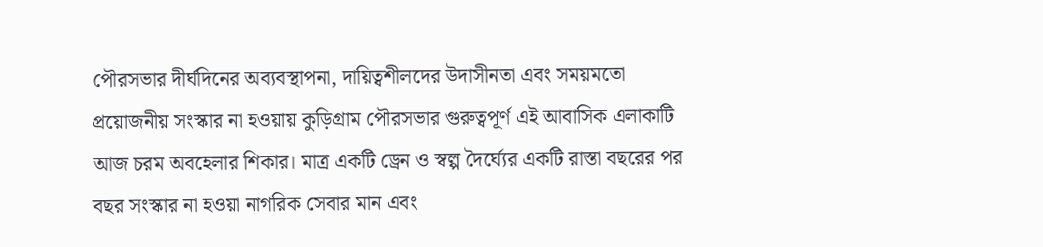পৌরসভার দীর্ঘদিনের অব্যবস্থাপনা, দায়িত্বশীলদের উদাসীনতা এবং সময়মতো প্রয়োজনীয় সংস্কার না হওয়ায় কুড়িগ্রাম পৌরসভার গুরুত্বপূর্ণ এই আবাসিক এলাকাটি আজ চরম অবহেলার শিকার। মাত্র একটি ড্রেন ও স্বল্প দৈর্ঘ্যের একটি রাস্তা বছরের পর বছর সংস্কার না হওয়া নাগরিক সেবার মান এবং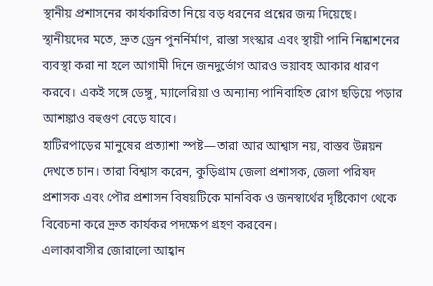স্থানীয় প্রশাসনের কার্যকারিতা নিয়ে বড় ধরনের প্রশ্নের জন্ম দিয়েছে।
স্থানীয়দের মতে, দ্রুত ড্রেন পুনর্নির্মাণ, রাস্তা সংস্কার এবং স্থায়ী পানি নিষ্কাশনের ব্যবস্থা করা না হলে আগামী দিনে জনদুর্ভোগ আরও ভয়াবহ আকার ধারণ করবে। একই সঙ্গে ডেঙ্গু, ম্যালেরিয়া ও অন্যান্য পানিবাহিত রোগ ছড়িয়ে পড়ার আশঙ্কাও বহুগুণ বেড়ে যাবে।
হাটিরপাড়ের মানুষের প্রত্যাশা স্পষ্ট—তারা আর আশ্বাস নয়, বাস্তব উন্নয়ন দেখতে চান। তারা বিশ্বাস করেন, কুড়িগ্রাম জেলা প্রশাসক, জেলা পরিষদ প্রশাসক এবং পৌর প্রশাসন বিষয়টিকে মানবিক ও জনস্বার্থের দৃষ্টিকোণ থেকে বিবেচনা করে দ্রুত কার্যকর পদক্ষেপ গ্রহণ করবেন।
এলাকাবাসীর জোরালো আহ্বান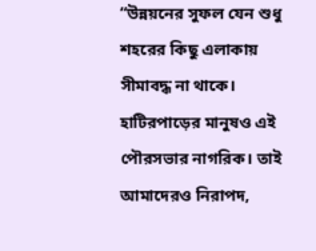“উন্নয়নের সুফল যেন শুধু শহরের কিছু এলাকায় সীমাবদ্ধ না থাকে। হাটিরপাড়ের মানুষও এই পৌরসভার নাগরিক। তাই আমাদেরও নিরাপদ,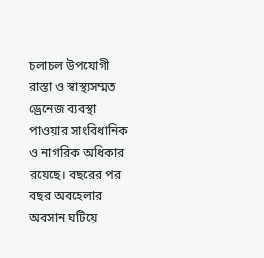চলাচল উপযোগী রাস্তা ও স্বাস্থ্যসম্মত ড্রেনেজ ব্যবস্থা পাওয়ার সাংবিধানিক ও নাগরিক অধিকার রয়েছে। বছরের পর বছর অবহেলার অবসান ঘটিয়ে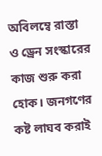অবিলম্বে রাস্তা ও ড্রেন সংস্কারের কাজ শুরু করা হোক। জনগণের কষ্ট লাঘব করাই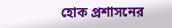হোক প্রশাসনের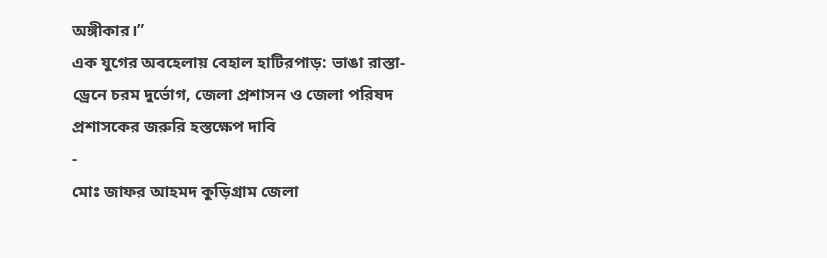অঙ্গীকার।”
এক যুগের অবহেলায় বেহাল হাটিরপাড়: ভাঙা রাস্তা-ড্রেনে চরম দুর্ভোগ, জেলা প্রশাসন ও জেলা পরিষদ প্রশাসকের জরুরি হস্তক্ষেপ দাবি
-
মোঃ জাফর আহমদ কুড়িগ্রাম জেলা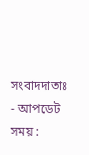সংবাদদাতাঃ - আপডেট সময় :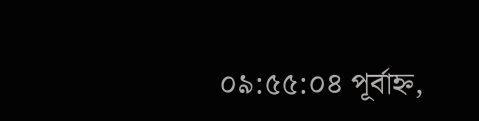০৯:৫৫:০৪ পূর্বাহ্ন,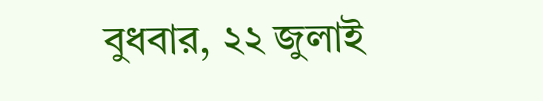বুধবার, ২২ জুলাই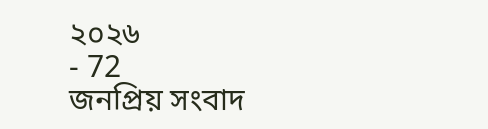২০২৬
- 72
জনপ্রিয় সংবাদ